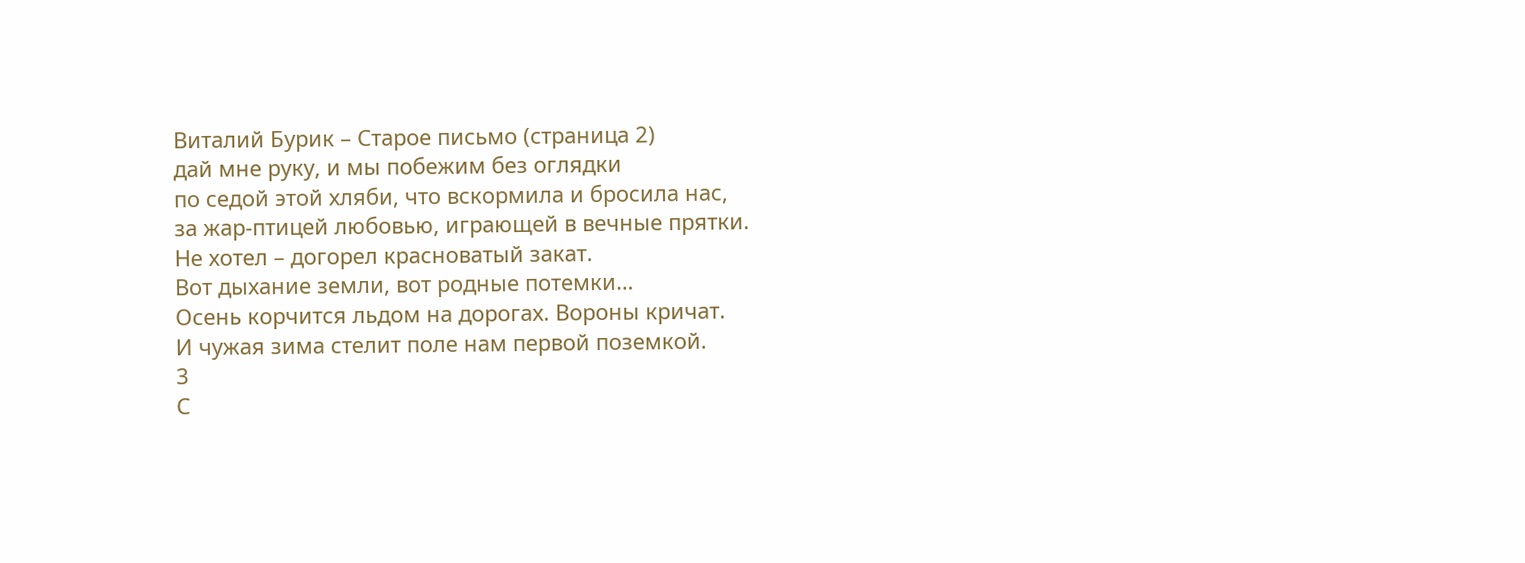Виталий Бурик – Старое письмо (страница 2)
дай мне руку, и мы побежим без оглядки
по седой этой хляби, что вскормила и бросила нас,
за жар-птицей любовью, играющей в вечные прятки.
Не хотел – догорел красноватый закат.
Вот дыхание земли, вот родные потемки…
Осень корчится льдом на дорогах. Вороны кричат.
И чужая зима стелит поле нам первой поземкой.
3
С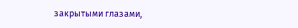закрытыми глазами,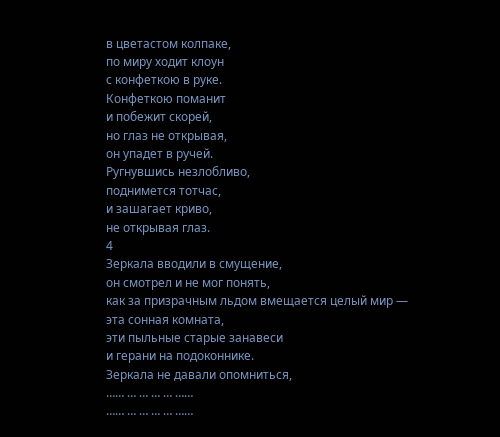в цветастом колпаке,
по миру ходит клоун
с конфеткою в руке.
Конфеткою поманит
и побежит скорей,
но глаз не открывая,
он упадет в ручей.
Ругнувшись незлобливо,
поднимется тотчас,
и зашагает криво,
не открывая глаз.
4
Зеркала вводили в смущение,
он смотрел и не мог понять,
как за призрачным льдом вмещается целый мир —
эта сонная комната,
эти пыльные старые занавеси
и герани на подоконнике.
Зеркала не давали опомниться,
…… … … … … ……
…… … … … … ……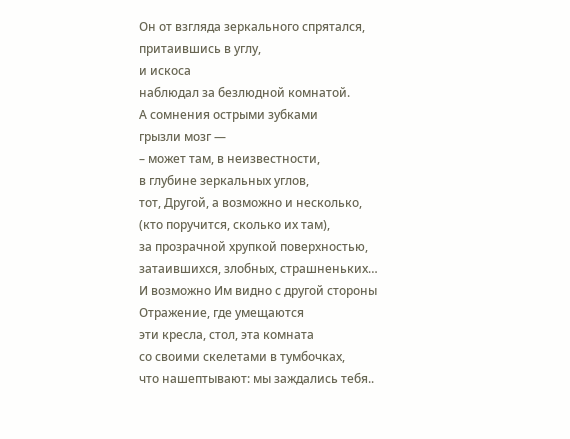Он от взгляда зеркального спрятался,
притаившись в углу,
и искоса
наблюдал за безлюдной комнатой.
А сомнения острыми зубками
грызли мозг —
– может там, в неизвестности,
в глубине зеркальных углов,
тот, Другой, а возможно и несколько,
(кто поручится, сколько их там),
за прозрачной хрупкой поверхностью,
затаившихся, злобных, страшненьких…
И возможно Им видно с другой стороны
Отражение, где умещаются
эти кресла, стол, эта комната
со своими скелетами в тумбочках,
что нашептывают: мы заждались тебя..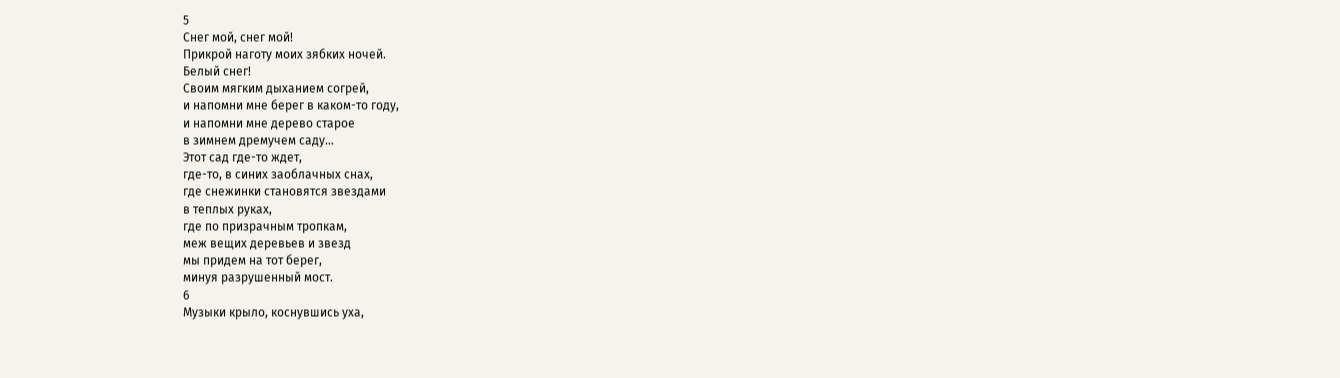5
Снег мой, снег мой!
Прикрой наготу моих зябких ночей.
Белый снег!
Своим мягким дыханием согрей,
и напомни мне берег в каком-то году,
и напомни мне дерево старое
в зимнем дремучем саду…
Этот сад где-то ждет,
где-то, в синих заоблачных снах,
где снежинки становятся звездами
в теплых руках,
где по призрачным тропкам,
меж вещих деревьев и звезд
мы придем на тот берег,
минуя разрушенный мост.
6
Музыки крыло, коснувшись уха,